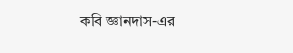কবি জ্ঞানদাস-এর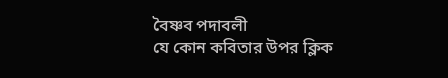বৈষ্ণব পদাবলী
যে কোন কবিতার উপর ক্লিক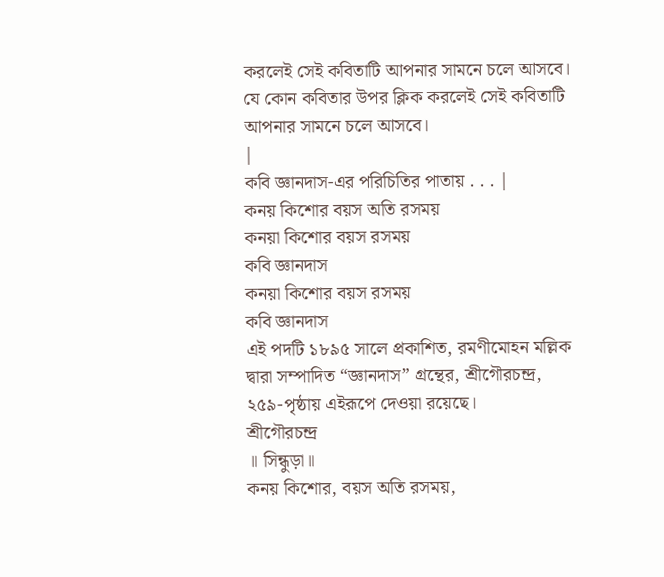করলেই সেই কবিতাটি আপনার সামনে চলে আসবে।
যে কোন কবিতার উপর ক্লিক করলেই সেই কবিতাটি আপনার সামনে চলে আসবে।
|
কবি জ্ঞানদাস-এর পরিচিতির পাতায় . . . |
কনয় কিশোর বয়স অতি রসময়
কনয়া কিশোর বয়স রসময়
কবি জ্ঞানদাস
কনয়া কিশোর বয়স রসময়
কবি জ্ঞানদাস
এই পদটি ১৮৯৫ সালে প্রকাশিত, রমণীমোহন মল্লিক দ্বারা সম্পাদিত “জ্ঞানদাস” গ্রন্থের, শ্রীগৌরচন্দ্র, ২৫৯-পৃষ্ঠায় এইরূপে দেওয়া রয়েছে।
শ্রীগৌরচন্দ্র
॥ সিন্ধুড়া॥
কনয় কিশোর, বয়স অতি রসময়,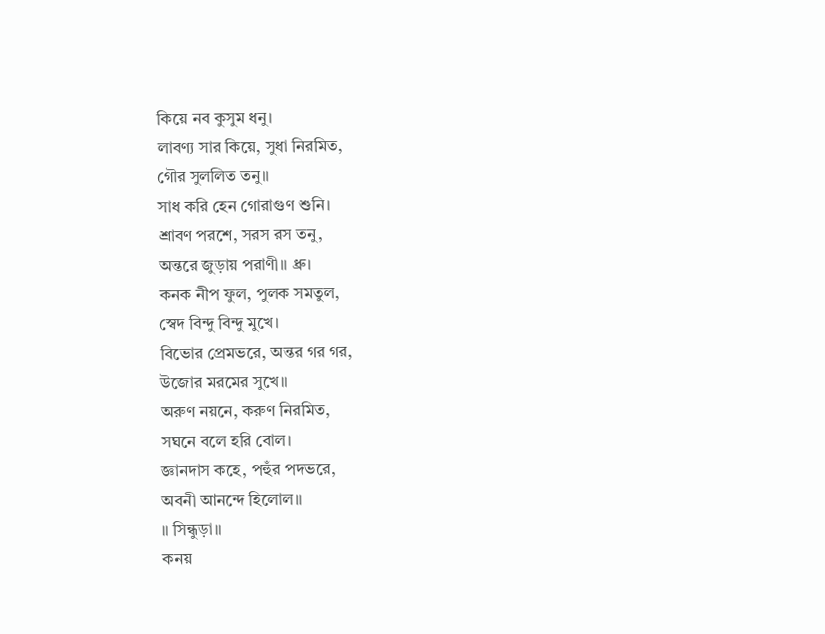কিয়ে নব কুসুম ধনু।
লাবণ্য সার কিয়ে, সুধা নিরমিত,
গৌর সুললিত তনু॥
সাধ করি হেন গোরাগুণ শুনি।
শ্রাবণ পরশে, সরস রস তনু,
অন্তরে জুড়ায় পরাণী॥ ধ্রু।
কনক নীপ ফুল, পুলক সমতুল,
স্বেদ বিন্দু বিন্দু মুখে।
বিভোর প্রেমভরে, অন্তর গর গর,
উজোর মরমের সুখে॥
অরুণ নয়নে, করুণ নিরমিত,
সঘনে বলে হরি বোল।
জ্ঞানদাস কহে, পহুঁর পদভরে,
অবনী আনন্দে হিলোল॥
॥ সিন্ধুড়া॥
কনয়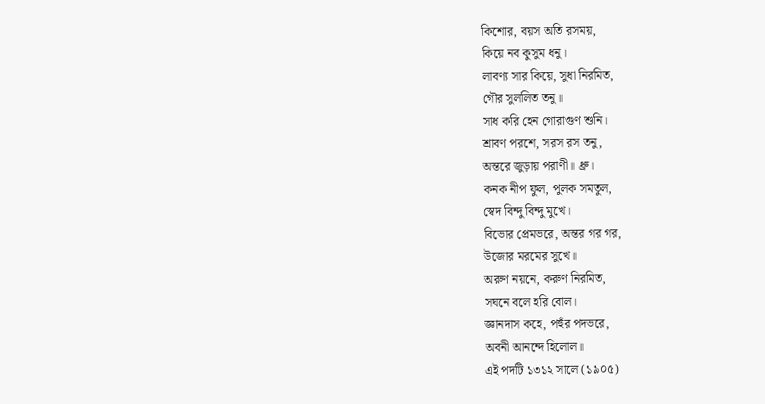কিশোর, বয়স অতি রসময়,
কিয়ে নব কুসুম ধনু।
লাবণ্য সার কিয়ে, সুধা নিরমিত,
গৌর সুললিত তনু॥
সাধ করি হেন গোরাগুণ শুনি।
শ্রাবণ পরশে, সরস রস তনু,
অন্তরে জুড়ায় পরাণী॥ ধ্রু।
কনক নীপ ফুল, পুলক সমতুল,
স্বেদ বিন্দু বিন্দু মুখে।
বিভোর প্রেমভরে, অন্তর গর গর,
উজোর মরমের সুখে॥
অরুণ নয়নে, করুণ নিরমিত,
সঘনে বলে হরি বোল।
জ্ঞানদাস কহে, পহুঁর পদভরে,
অবনী আনন্দে হিলোল॥
এই পদটি ১৩১২ সালে (১৯০৫)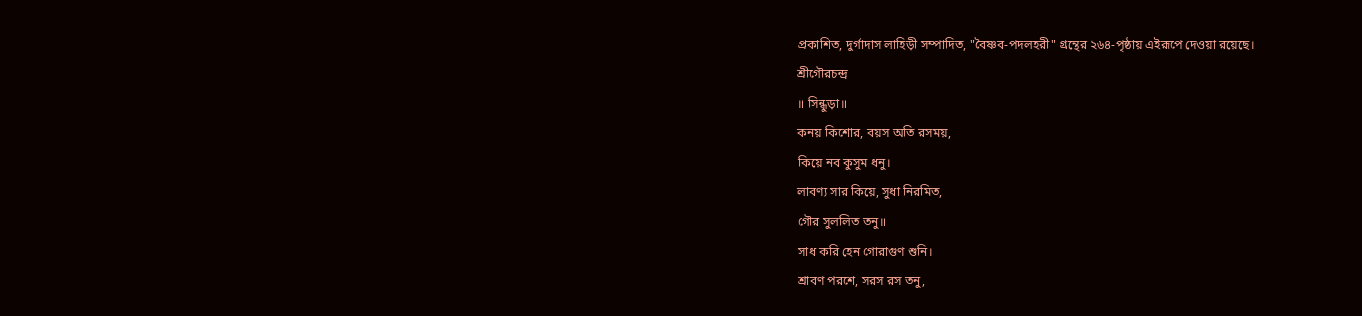প্রকাশিত, দুর্গাদাস লাহিড়ী সম্পাদিত, "বৈষ্ণব-পদলহরী" গ্রন্থের ২৬৪-পৃষ্ঠায় এইরূপে দেওয়া রয়েছে।
শ্রীগৌরচন্দ্র
॥ সিন্ধুড়া॥
কনয় কিশোর, বয়স অতি রসময়,
কিয়ে নব কুসুম ধনু।
লাবণ্য সার কিয়ে, সুধা নিরমিত,
গৌর সুললিত তনু॥
সাধ করি হেন গোরাগুণ শুনি।
শ্রাবণ পরশে, সরস রস তনু,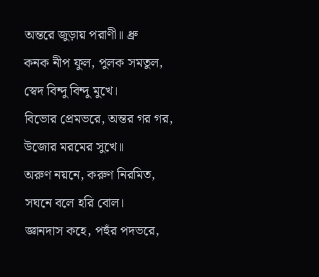অন্তরে জুড়ায় পরাণী॥ ধ্রু
কনক নীপ ফুল, পুলক সমতুল,
স্বেদ বিন্দু বিন্দু মুখে।
বিভোর প্রেমভরে, অন্তর গর গর,
উজোর মরমের সুখে॥
অরুণ নয়নে, করুণ নিরমিত,
সঘনে বলে হরি বোল।
জ্ঞানদাস কহে, পহুঁর পদভরে,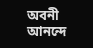অবনী আনন্দে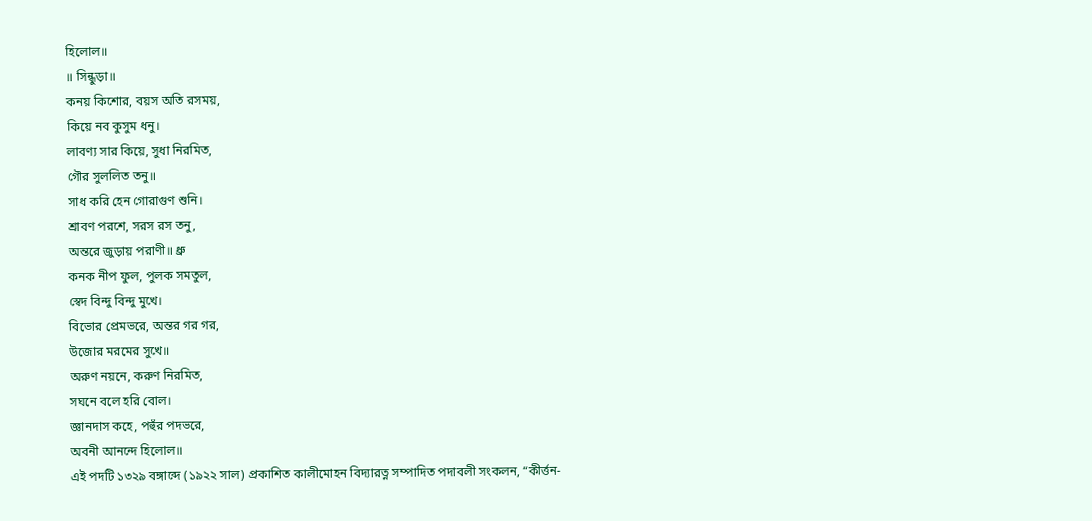হিলোল॥
॥ সিন্ধুড়া॥
কনয় কিশোর, বয়স অতি রসময়,
কিয়ে নব কুসুম ধনু।
লাবণ্য সার কিয়ে, সুধা নিরমিত,
গৌর সুললিত তনু॥
সাধ করি হেন গোরাগুণ শুনি।
শ্রাবণ পরশে, সরস রস তনু,
অন্তরে জুড়ায় পরাণী॥ ধ্রু
কনক নীপ ফুল, পুলক সমতুল,
স্বেদ বিন্দু বিন্দু মুখে।
বিভোর প্রেমভরে, অন্তর গর গর,
উজোর মরমের সুখে॥
অরুণ নয়নে, করুণ নিরমিত,
সঘনে বলে হরি বোল।
জ্ঞানদাস কহে, পহুঁর পদভরে,
অবনী আনন্দে হিলোল॥
এই পদটি ১৩২৯ বঙ্গাব্দে (১৯২২ সাল) প্রকাশিত কালীমোহন বিদ্যারত্ন সম্পাদিত পদাবলী সংকলন, “কীর্ত্তন-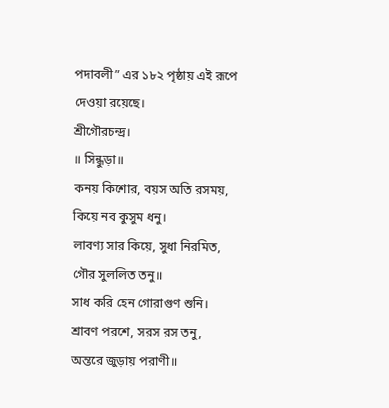পদাবলী” এর ১৮২ পৃষ্ঠায় এই রূপে দেওয়া রয়েছে।
শ্রীগৌরচন্দ্র।
॥ সিন্ধুড়া॥
কনয় কিশোর, বয়স অতি রসময়,
কিয়ে নব কুসুম ধনু।
লাবণ্য সার কিয়ে, সুধা নিরমিত,
গৌর সুললিত তনু॥
সাধ করি হেন গোরাগুণ শুনি।
শ্রাবণ পরশে, সরস রস তনু,
অন্তরে জুড়ায় পরাণী॥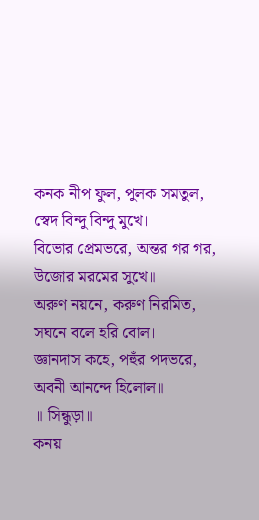কনক নীপ ফুল, পুলক সমতুল,
স্বেদ বিন্দু বিন্দু মুখে।
বিভোর প্রেমভরে, অন্তর গর গর,
উজোর মরমের সুখে॥
অরুণ নয়নে, করুণ নিরমিত,
সঘনে বলে হরি বোল।
জ্ঞানদাস কহে, পহুঁর পদভরে,
অবনী আনন্দে হিলোল॥
॥ সিন্ধুড়া॥
কনয়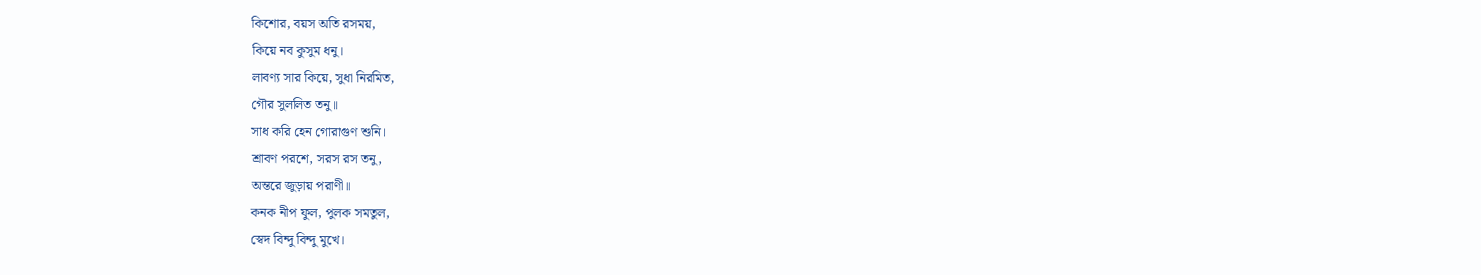কিশোর, বয়স অতি রসময়,
কিয়ে নব কুসুম ধনু।
লাবণ্য সার কিয়ে, সুধা নিরমিত,
গৌর সুললিত তনু॥
সাধ করি হেন গোরাগুণ শুনি।
শ্রাবণ পরশে, সরস রস তনু,
অন্তরে জুড়ায় পরাণী॥
কনক নীপ ফুল, পুলক সমতুল,
স্বেদ বিন্দু বিন্দু মুখে।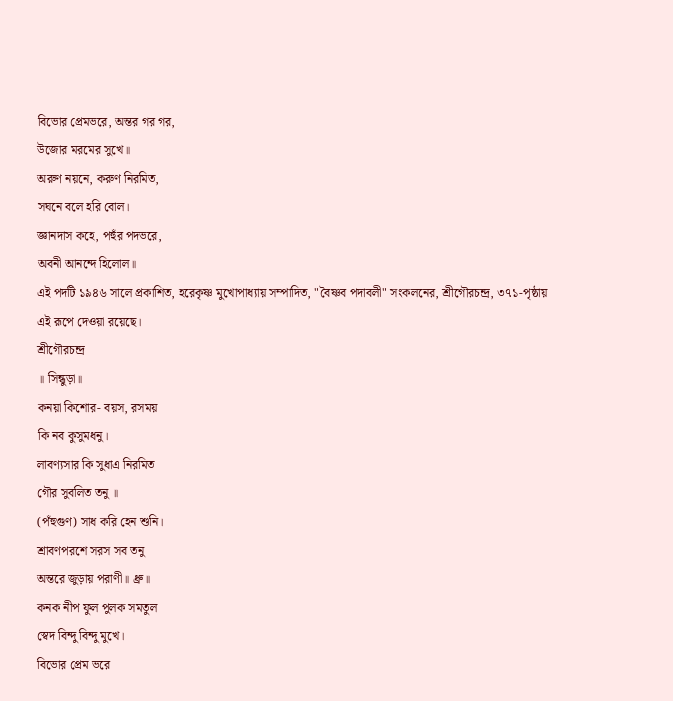বিভোর প্রেমভরে, অন্তর গর গর,
উজোর মরমের সুখে॥
অরুণ নয়নে, করুণ নিরমিত,
সঘনে বলে হরি বোল।
জ্ঞানদাস কহে, পহুঁর পদভরে,
অবনী আনন্দে হিলোল॥
এই পদটি ১৯৪৬ সালে প্রকাশিত, হরেকৃষ্ণ মুখোপাধ্যায় সম্পাদিত, "বৈষ্ণব পদাবলী" সংকলনের, শ্রীগৌরচন্দ্র, ৩৭১-পৃষ্ঠায় এই রূপে দেওয়া রয়েছে।
শ্রীগৌরচন্দ্র
॥ সিন্ধুড়া॥
কনয়া কিশোর- বয়স, রসময়
কি নব কুসুমধনু।
লাবণ্যসার কি সুধাএ নিরমিত
গৌর সুবলিত তনু ॥
(পঁহুগুণ) সাধ করি হেন শুনি।
শ্রাবণপরশে সরস সব তনু
অন্তরে জুড়ায় পরাণী॥ ধ্রু॥
কনক নীপ ফুল পুলক সমতুল
স্বেদ বিন্দু বিন্দু মুখে।
বিভোর প্রেম ভরে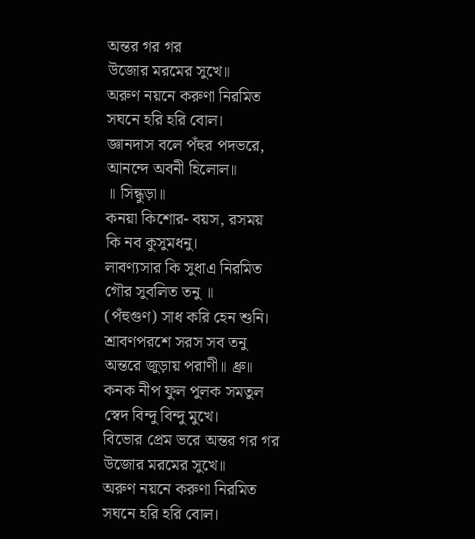অন্তর গর গর
উজোর মরমের সুখে॥
অরুণ নয়নে করুণা নিরমিত
সঘনে হরি হরি বোল।
জ্ঞানদাস বলে পঁহুর পদভরে,
আনন্দে অবনী হিলোল॥
॥ সিন্ধুড়া॥
কনয়া কিশোর- বয়স, রসময়
কি নব কুসুমধনু।
লাবণ্যসার কি সুধাএ নিরমিত
গৌর সুবলিত তনু ॥
(পঁহুগুণ) সাধ করি হেন শুনি।
শ্রাবণপরশে সরস সব তনু
অন্তরে জুড়ায় পরাণী॥ ধ্রু॥
কনক নীপ ফুল পুলক সমতুল
স্বেদ বিন্দু বিন্দু মুখে।
বিভোর প্রেম ভরে অন্তর গর গর
উজোর মরমের সুখে॥
অরুণ নয়নে করুণা নিরমিত
সঘনে হরি হরি বোল।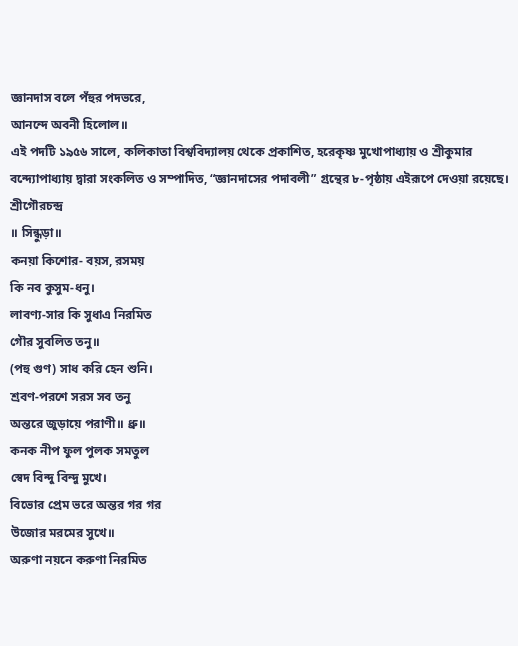জ্ঞানদাস বলে পঁহুর পদভরে,
আনন্দে অবনী হিলোল॥
এই পদটি ১৯৫৬ সালে, কলিকাতা বিশ্ববিদ্যালয় থেকে প্রকাশিত, হরেকৃষ্ণ মুখোপাধ্যায় ও শ্রীকুমার বন্দ্যোপাধ্যায় দ্বারা সংকলিত ও সম্পাদিত, “জ্ঞানদাসের পদাবলী” গ্রন্থের ৮-পৃষ্ঠায় এইরূপে দেওয়া রয়েছে।
শ্রীগৌরচন্দ্র
॥ সিন্ধুড়া॥
কনয়া কিশোর- বয়স, রসময়
কি নব কুসুম-ধনু।
লাবণ্য-সার কি সুধাএ নিরমিত
গৌর সুবলিত তনু॥
(পহু গুণ) সাধ করি হেন শুনি।
শ্রবণ-পরশে সরস সব তনু
অন্তরে জুড়ায়ে পরাণী॥ ধ্রু॥
কনক নীপ ফুল পুলক সমতুল
স্বেদ বিন্দু বিন্দু মুখে।
বিভোর প্রেম ভরে অন্তর গর গর
উজোর মরমের সুখে॥
অরুণা নয়নে করুণা নিরমিত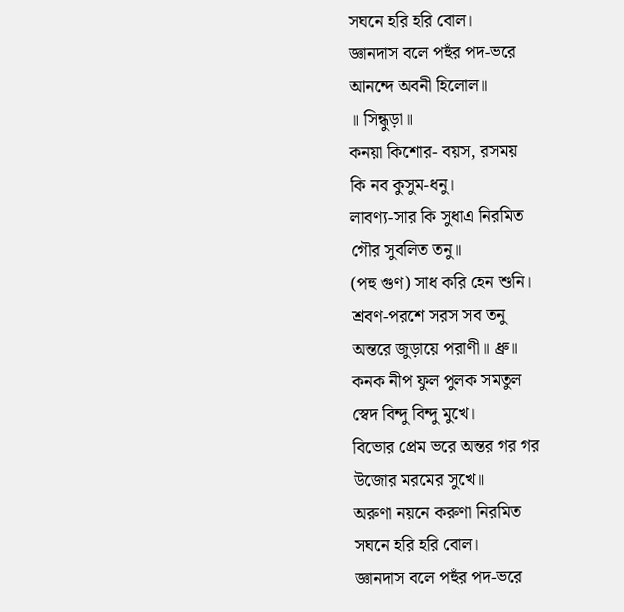সঘনে হরি হরি বোল।
জ্ঞানদাস বলে পহুঁর পদ-ভরে
আনন্দে অবনী হিলোল॥
॥ সিন্ধুড়া॥
কনয়া কিশোর- বয়স, রসময়
কি নব কুসুম-ধনু।
লাবণ্য-সার কি সুধাএ নিরমিত
গৌর সুবলিত তনু॥
(পহু গুণ) সাধ করি হেন শুনি।
শ্রবণ-পরশে সরস সব তনু
অন্তরে জুড়ায়ে পরাণী॥ ধ্রু॥
কনক নীপ ফুল পুলক সমতুল
স্বেদ বিন্দু বিন্দু মুখে।
বিভোর প্রেম ভরে অন্তর গর গর
উজোর মরমের সুখে॥
অরুণা নয়নে করুণা নিরমিত
সঘনে হরি হরি বোল।
জ্ঞানদাস বলে পহুঁর পদ-ভরে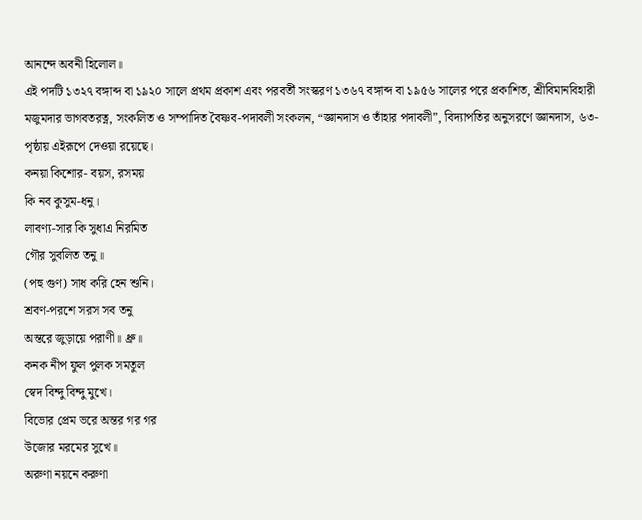আনন্দে অবনী হিলোল॥
এই পদটি ১৩২৭ বঙ্গাব্দ বা ১৯২০ সালে প্রথম প্রকাশ এবং পরবর্তী সংস্করণ ১৩৬৭ বঙ্গাব্দ বা ১৯৫৬ সালের পরে প্রকাশিত, শ্রীবিমানবিহারী মজুমদার ভাগবতরত্ন, সংকলিত ও সম্পাদিত বৈষ্ণব-পদাবলী সংকলন, “জ্ঞানদাস ও তাঁহার পদাবলী”, বিদ্যাপতির অনুসরণে জ্ঞানদাস, ৬৩-পৃষ্ঠায় এইরূপে দেওয়া রয়েছে।
কনয়া কিশোর- বয়স, রসময়
কি নব কুসুম-ধনু।
লাবণ্য-সার কি সুধাএ নিরমিত
গৌর সুবলিত তনু॥
(পহু গুণ) সাধ করি হেন শুনি।
শ্রবণ-পরশে সরস সব তনু
অন্তরে জুড়ায়ে পরাণী॥ ধ্রু॥
কনক নীপ ফুল পুলক সমতুল
স্বেদ বিন্দু বিন্দু মুখে।
বিভোর প্রেম ভরে অন্তর গর গর
উজোর মরমের সুখে॥
অরুণা নয়নে করুণা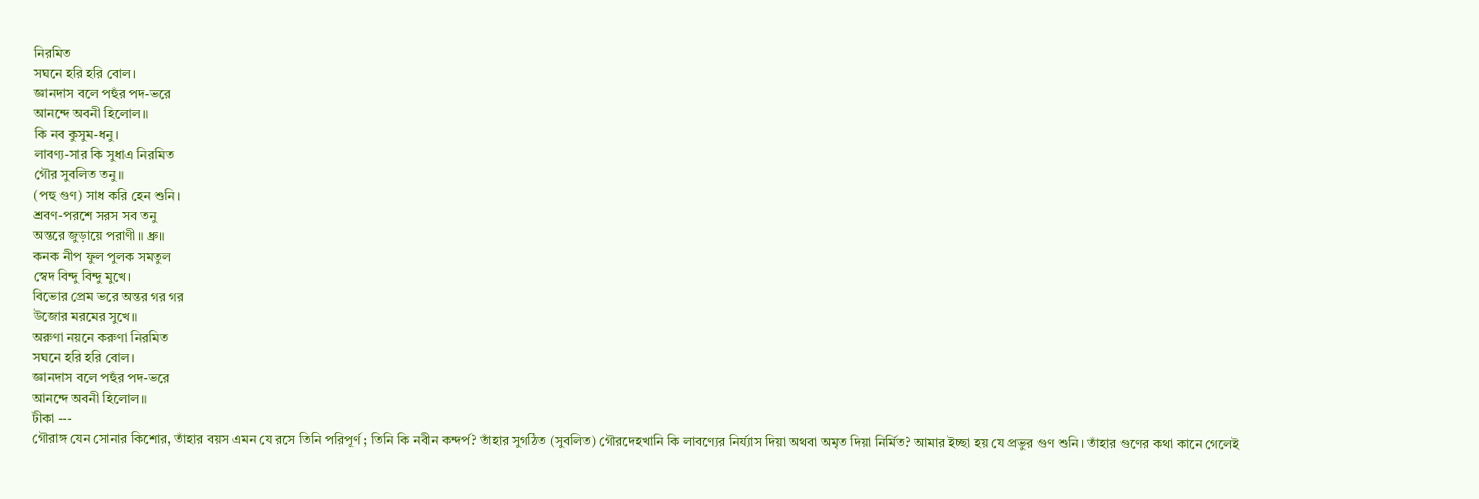নিরমিত
সঘনে হরি হরি বোল।
জ্ঞানদাস বলে পহুঁর পদ-ভরে
আনন্দে অবনী হিলোল॥
কি নব কুসুম-ধনু।
লাবণ্য-সার কি সুধাএ নিরমিত
গৌর সুবলিত তনু॥
(পহু গুণ) সাধ করি হেন শুনি।
শ্রবণ-পরশে সরস সব তনু
অন্তরে জুড়ায়ে পরাণী॥ ধ্রু॥
কনক নীপ ফুল পুলক সমতুল
স্বেদ বিন্দু বিন্দু মুখে।
বিভোর প্রেম ভরে অন্তর গর গর
উজোর মরমের সুখে॥
অরুণা নয়নে করুণা নিরমিত
সঘনে হরি হরি বোল।
জ্ঞানদাস বলে পহুঁর পদ-ভরে
আনন্দে অবনী হিলোল॥
টীকা ---
গৌরাঙ্গ যেন সোনার কিশোর, তাঁহার বয়স এমন যে রসে তিনি পরিপূর্ণ ; তিনি কি নবীন কন্দর্প? তাঁহার সুগঠিত (সুবলিত) গৌরদেহখানি কি লাবণ্যের নির্য্যাস দিয়া অথবা অমৃত দিয়া নির্মিত? আমার ইচ্ছা হয় যে প্রভুর গুণ শুনি। তাঁহার গুণের কথা কানে গেলেই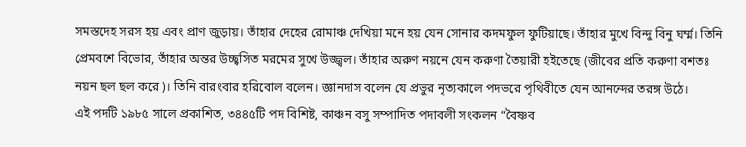সমস্তদেহ সরস হয় এবং প্রাণ জুড়ায়। তাঁহার দেহের রোমাঞ্চ দেখিয়া মনে হয় যেন সোনার কদমফুল ফুটিয়াছে। তাঁহার মুখে বিন্দু বিনু ঘর্ম্ম। তিনি প্রেমবশে বিভোর, তাঁহার অন্তর উচ্ছ্বসিত মরমের সুখে উজ্জ্বল। তাঁহার অরুণ নয়নে যেন করুণা তৈয়ারী হইতেছে (জীবের প্রতি করুণা বশতঃ নয়ন ছল ছল করে)। তিনি বারংবার হরিবোল বলেন। জ্ঞানদাস বলেন যে প্রভুর নৃত্যকালে পদভরে পৃথিবীতে যেন আনন্দের তরঙ্গ উঠে।
এই পদটি ১৯৮৫ সালে প্রকাশিত, ৩৪৪৫টি পদ বিশিষ্ট, কাঞ্চন বসু সম্পাদিত পদাবলী সংকলন “বৈষ্ণব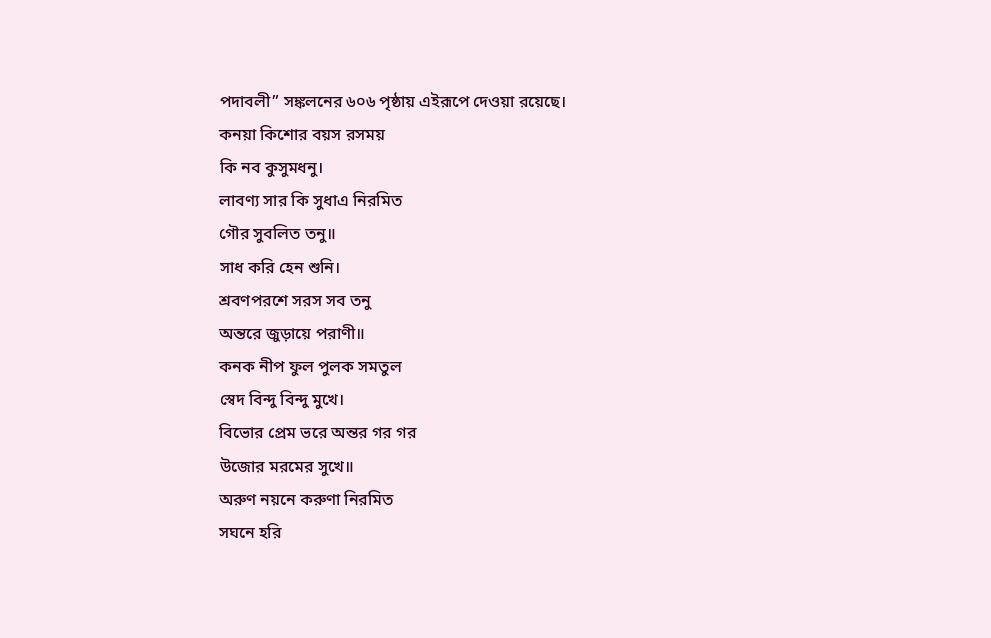পদাবলী” সঙ্কলনের ৬০৬ পৃষ্ঠায় এইরূপে দেওয়া রয়েছে।
কনয়া কিশোর বয়স রসময়
কি নব কুসুমধনু।
লাবণ্য সার কি সুধাএ নিরমিত
গৌর সুবলিত তনু॥
সাধ করি হেন শুনি।
শ্রবণপরশে সরস সব তনু
অন্তরে জুড়ায়ে পরাণী॥
কনক নীপ ফুল পুলক সমতুল
স্বেদ বিন্দু বিন্দু মুখে।
বিভোর প্রেম ভরে অন্তর গর গর
উজোর মরমের সুখে॥
অরুণ নয়নে করুণা নিরমিত
সঘনে হরি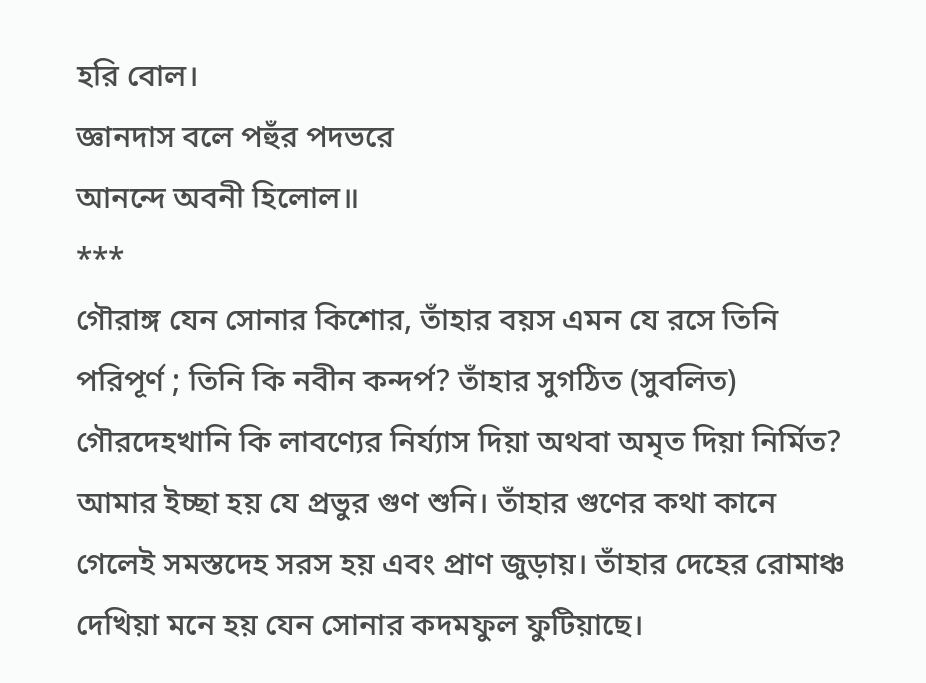হরি বোল।
জ্ঞানদাস বলে পহুঁর পদভরে
আনন্দে অবনী হিলোল॥
***
গৌরাঙ্গ যেন সোনার কিশোর, তাঁহার বয়স এমন যে রসে তিনি পরিপূর্ণ ; তিনি কি নবীন কন্দর্প? তাঁহার সুগঠিত (সুবলিত) গৌরদেহখানি কি লাবণ্যের নির্য্যাস দিয়া অথবা অমৃত দিয়া নির্মিত? আমার ইচ্ছা হয় যে প্রভুর গুণ শুনি। তাঁহার গুণের কথা কানে গেলেই সমস্তদেহ সরস হয় এবং প্রাণ জুড়ায়। তাঁহার দেহের রোমাঞ্চ দেখিয়া মনে হয় যেন সোনার কদমফুল ফুটিয়াছে।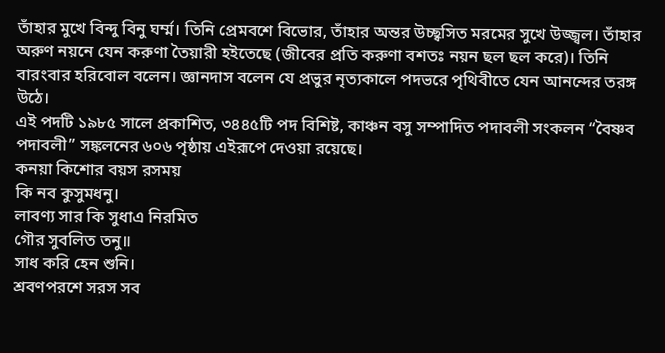তাঁহার মুখে বিন্দু বিনু ঘর্ম্ম। তিনি প্রেমবশে বিভোর, তাঁহার অন্তর উচ্ছ্বসিত মরমের সুখে উজ্জ্বল। তাঁহার অরুণ নয়নে যেন করুণা তৈয়ারী হইতেছে (জীবের প্রতি করুণা বশতঃ নয়ন ছল ছল করে)। তিনি বারংবার হরিবোল বলেন। জ্ঞানদাস বলেন যে প্রভুর নৃত্যকালে পদভরে পৃথিবীতে যেন আনন্দের তরঙ্গ উঠে।
এই পদটি ১৯৮৫ সালে প্রকাশিত, ৩৪৪৫টি পদ বিশিষ্ট, কাঞ্চন বসু সম্পাদিত পদাবলী সংকলন “বৈষ্ণব পদাবলী” সঙ্কলনের ৬০৬ পৃষ্ঠায় এইরূপে দেওয়া রয়েছে।
কনয়া কিশোর বয়স রসময়
কি নব কুসুমধনু।
লাবণ্য সার কি সুধাএ নিরমিত
গৌর সুবলিত তনু॥
সাধ করি হেন শুনি।
শ্রবণপরশে সরস সব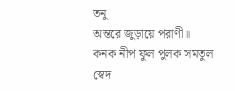তনু
অন্তরে জুড়ায়ে পরাণী॥
কনক নীপ ফুল পুলক সমতুল
স্বেদ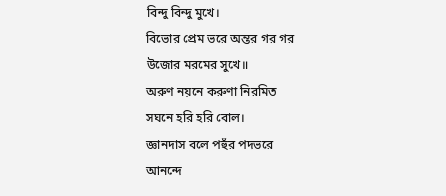বিন্দু বিন্দু মুখে।
বিভোর প্রেম ভরে অন্তর গর গর
উজোর মরমের সুখে॥
অরুণ নয়নে করুণা নিরমিত
সঘনে হরি হরি বোল।
জ্ঞানদাস বলে পহুঁর পদভরে
আনন্দে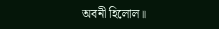অবনী হিলোল॥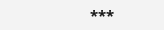***